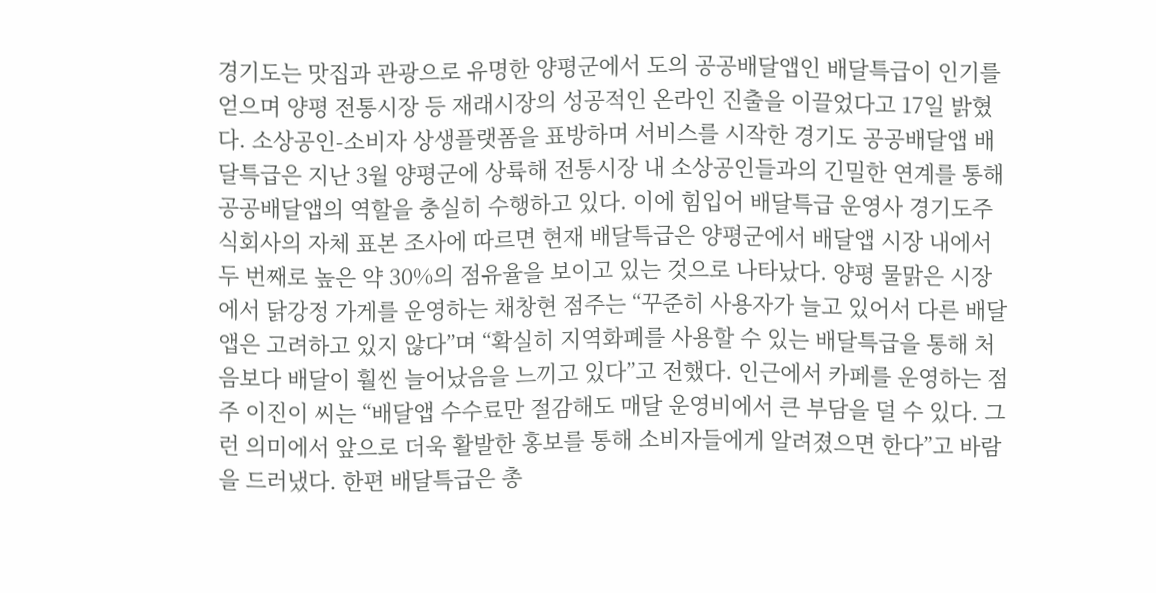경기도는 맛집과 관광으로 유명한 양평군에서 도의 공공배달앱인 배달특급이 인기를 얻으며 양평 전통시장 등 재래시장의 성공적인 온라인 진출을 이끌었다고 17일 밝혔다. 소상공인-소비자 상생플랫폼을 표방하며 서비스를 시작한 경기도 공공배달앱 배달특급은 지난 3월 양평군에 상륙해 전통시장 내 소상공인들과의 긴밀한 연계를 통해 공공배달앱의 역할을 충실히 수행하고 있다. 이에 힘입어 배달특급 운영사 경기도주식회사의 자체 표본 조사에 따르면 현재 배달특급은 양평군에서 배달앱 시장 내에서 두 번째로 높은 약 30%의 점유율을 보이고 있는 것으로 나타났다. 양평 물맑은 시장에서 닭강정 가게를 운영하는 채창현 점주는 “꾸준히 사용자가 늘고 있어서 다른 배달앱은 고려하고 있지 않다”며 “확실히 지역화폐를 사용할 수 있는 배달특급을 통해 처음보다 배달이 훨씬 늘어났음을 느끼고 있다”고 전했다. 인근에서 카페를 운영하는 점주 이진이 씨는 “배달앱 수수료만 절감해도 매달 운영비에서 큰 부담을 덜 수 있다. 그런 의미에서 앞으로 더욱 활발한 홍보를 통해 소비자들에게 알려졌으면 한다”고 바람을 드러냈다. 한편 배달특급은 총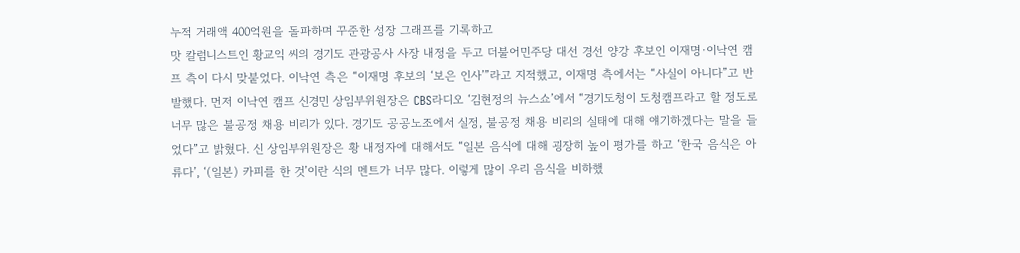누적 거래액 400억원을 돌파하며 꾸준한 성장 그래프를 기록하고
맛 칼럼니스트인 황교익 씨의 경기도 관광공사 사장 내정을 두고 더불어민주당 대선 경선 양강 후보인 이재명·이낙연 캠프 측이 다시 맞붙었다. 이낙연 측은 “이재명 후보의 ‘보은 인사’”라고 지적했고, 이재명 측에서는 “사실이 아니다”고 반발했다. 먼저 이낙연 캠프 신경민 상임부위원장은 CBS라디오 ‘김현정의 뉴스쇼’에서 “경기도청이 도청캠프라고 할 정도로 너무 많은 불공정 채용 비리가 있다. 경기도 공공노조에서 실정, 불공정 채용 비리의 실태에 대해 얘기하겠다는 말을 들었다”고 밝혔다. 신 상임부위원장은 황 내정자에 대해서도 “일본 음식에 대해 굉장히 높이 평가를 하고 ‘한국 음식은 아류다’, ‘(일본) 카피를 한 것’이란 식의 멘트가 너무 많다. 이렇게 많이 우리 음식을 비하했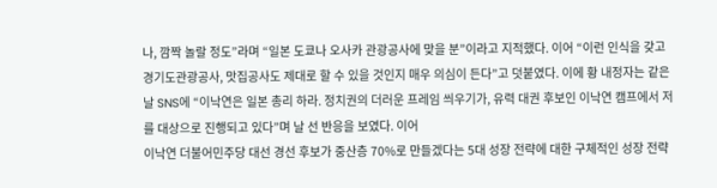나, 깜짝 놀랄 정도”라며 “일본 도쿄나 오사카 관광공사에 맞을 분”이라고 지적했다. 이어 “이런 인식을 갖고 경기도관광공사, 맛집공사도 제대로 할 수 있을 것인지 매우 의심이 든다”고 덧붙였다. 이에 황 내정자는 같은 날 SNS에 “이낙연은 일본 총리 하라. 정치권의 더러운 프레임 씌우기가, 유력 대권 후보인 이낙연 캠프에서 저를 대상으로 진행되고 있다”며 날 선 반응을 보였다. 이어
이낙연 더불어민주당 대선 경선 후보가 중산층 70%로 만들겠다는 5대 성장 전략에 대한 구체적인 성장 전략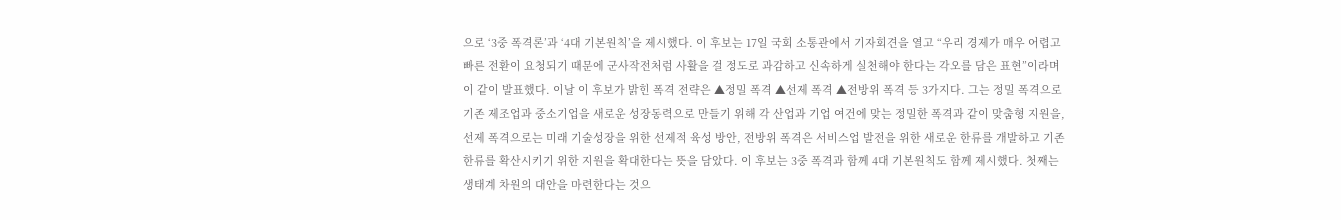으로 ‘3중 폭격론’과 ‘4대 기본원칙’을 제시했다. 이 후보는 17일 국회 소통관에서 기자회견을 열고 “우리 경제가 매우 어렵고 빠른 전환이 요청되기 때문에 군사작전처럼 사활을 걸 정도로 과감하고 신속하게 실천해야 한다는 각오를 담은 표현”이라며 이 같이 발표했다. 이날 이 후보가 밝힌 폭격 전략은 ▲정밀 폭격 ▲선제 폭격 ▲전방위 폭격 등 3가지다. 그는 정밀 폭격으로 기존 제조업과 중소기업을 새로운 성장동력으로 만들기 위해 각 산업과 기업 여건에 맞는 정밀한 폭격과 같이 맞춤형 지원을, 선제 폭격으로는 미래 기술성장을 위한 선제적 육성 방안, 전방위 폭격은 서비스업 발전을 위한 새로운 한류를 개발하고 기존 한류를 확산시키기 위한 지원을 확대한다는 뜻을 담았다. 이 후보는 3중 폭격과 함께 4대 기본원칙도 함께 제시했다. 첫째는 생태계 차원의 대안을 마련한다는 것으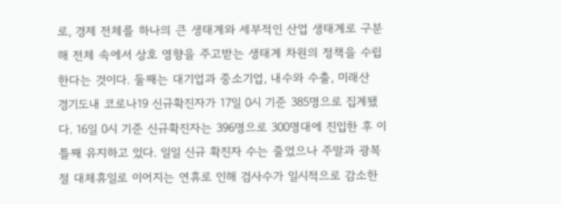로, 경제 전체를 하나의 큰 생태계와 세부적인 산업 생태계로 구분해 전체 속에서 상호 영향을 주고받는 생태계 차원의 정책을 수립한다는 것이다. 둘째는 대기업과 중소기업, 내수와 수출, 미래산
경기도내 코로나19 신규확진자가 17일 0시 기준 385명으로 집계됐다. 16일 0시 기준 신규확진자는 396명으로 300명대에 진입한 후 이틀째 유지하고 있다. 일일 신규 확진자 수는 줄었으나 주말과 광복절 대체휴일로 이어지는 연휴로 인해 검사수가 일시적으로 감소한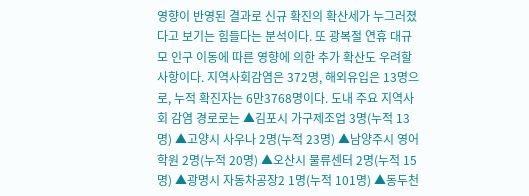영향이 반영된 결과로 신규 확진의 확산세가 누그러졌다고 보기는 힘들다는 분석이다. 또 광복절 연휴 대규모 인구 이동에 따른 영향에 의한 추가 확산도 우려할 사항이다. 지역사회감염은 372명, 해외유입은 13명으로, 누적 확진자는 6만3768명이다. 도내 주요 지역사회 감염 경로로는 ▲김포시 가구제조업 3명(누적 13명) ▲고양시 사우나 2명(누적 23명) ▲남양주시 영어학원 2명(누적 20명) ▲오산시 물류센터 2명(누적 15명) ▲광명시 자동차공장2 1명(누적 101명) ▲동두천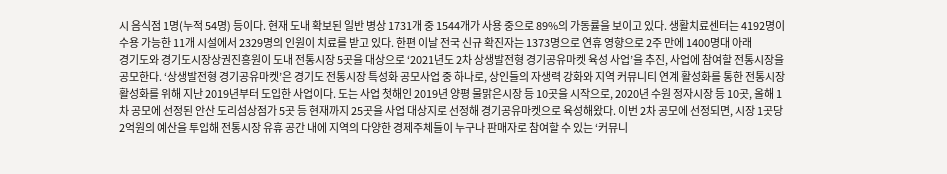시 음식점 1명(누적 54명) 등이다. 현재 도내 확보된 일반 병상 1731개 중 1544개가 사용 중으로 89%의 가동률을 보이고 있다. 생활치료센터는 4192명이 수용 가능한 11개 시설에서 2329명의 인원이 치료를 받고 있다. 한편 이날 전국 신규 확진자는 1373명으로 연휴 영향으로 2주 만에 1400명대 아래
경기도와 경기도시장상권진흥원이 도내 전통시장 5곳을 대상으로 ‘2021년도 2차 상생발전형 경기공유마켓 육성 사업’을 추진, 사업에 참여할 전통시장을 공모한다. ‘상생발전형 경기공유마켓’은 경기도 전통시장 특성화 공모사업 중 하나로, 상인들의 자생력 강화와 지역 커뮤니티 연계 활성화를 통한 전통시장 활성화를 위해 지난 2019년부터 도입한 사업이다. 도는 사업 첫해인 2019년 양평 물맑은시장 등 10곳을 시작으로, 2020년 수원 정자시장 등 10곳, 올해 1차 공모에 선정된 안산 도리섬상점가 5곳 등 현재까지 25곳을 사업 대상지로 선정해 경기공유마켓으로 육성해왔다. 이번 2차 공모에 선정되면, 시장 1곳당 2억원의 예산을 투입해 전통시장 유휴 공간 내에 지역의 다양한 경제주체들이 누구나 판매자로 참여할 수 있는 ‘커뮤니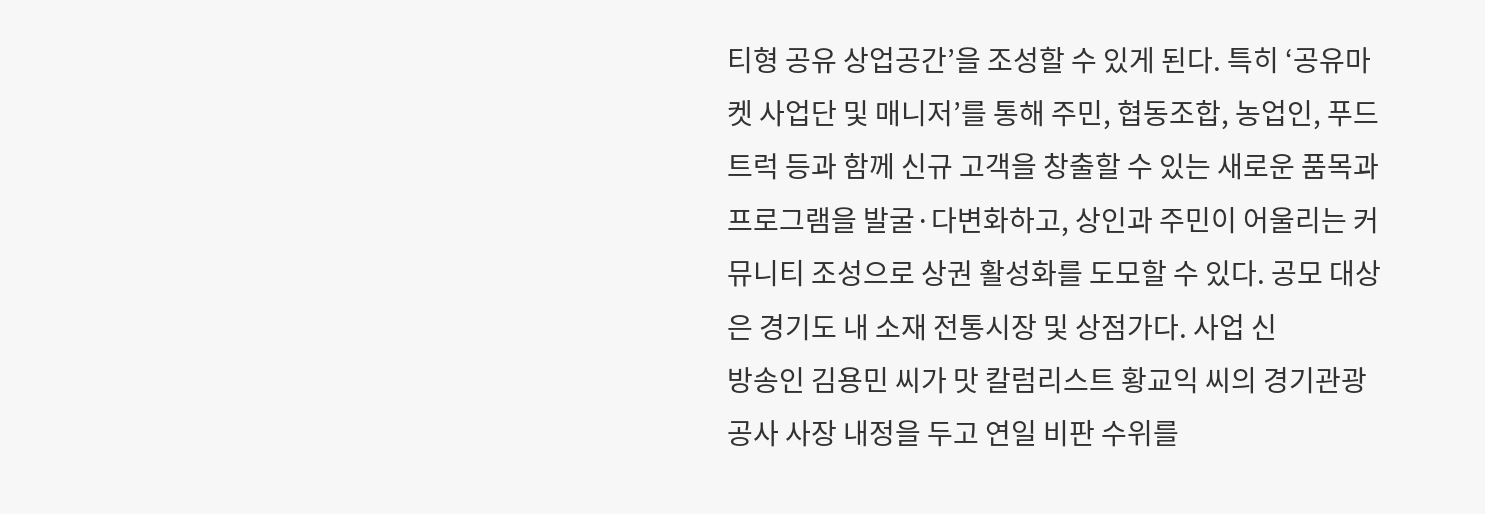티형 공유 상업공간’을 조성할 수 있게 된다. 특히 ‘공유마켓 사업단 및 매니저’를 통해 주민, 협동조합, 농업인, 푸드트럭 등과 함께 신규 고객을 창출할 수 있는 새로운 품목과 프로그램을 발굴·다변화하고, 상인과 주민이 어울리는 커뮤니티 조성으로 상권 활성화를 도모할 수 있다. 공모 대상은 경기도 내 소재 전통시장 및 상점가다. 사업 신
방송인 김용민 씨가 맛 칼럼리스트 황교익 씨의 경기관광공사 사장 내정을 두고 연일 비판 수위를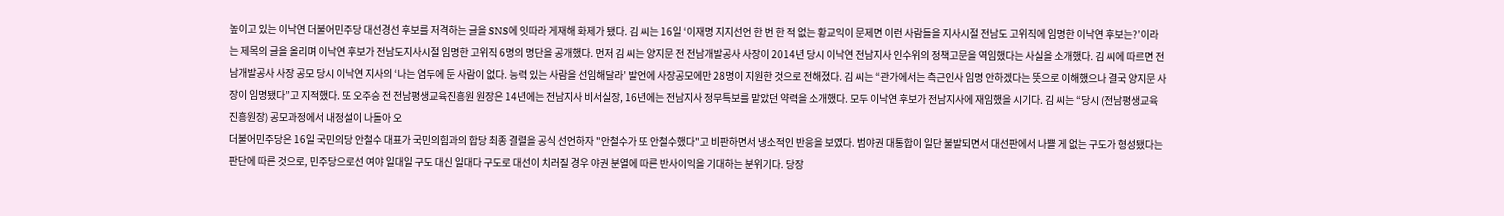높이고 있는 이낙연 더불어민주당 대선경선 후보를 저격하는 글을 SNS에 잇따라 게재해 화제가 됐다. 김 씨는 16일 ‘이재명 지지선언 한 번 한 적 없는 황교익이 문제면 이런 사람들을 지사시절 전남도 고위직에 임명한 이낙연 후보는?’이라는 제목의 글을 올리며 이낙연 후보가 전남도지사시절 임명한 고위직 6명의 명단을 공개했다. 먼저 김 씨는 양지문 전 전남개발공사 사장이 2014년 당시 이낙연 전남지사 인수위의 정책고문을 역임했다는 사실을 소개했다. 김 씨에 따르면 전남개발공사 사장 공모 당시 이낙연 지사의 ‘나는 염두에 둔 사람이 없다. 능력 있는 사람을 선임해달라’ 발언에 사장공모에만 28명이 지원한 것으로 전해졌다. 김 씨는 “관가에서는 측근인사 임명 안하겠다는 뜻으로 이해했으나 결국 양지문 사장이 임명됐다”고 지적했다. 또 오주승 전 전남평생교육진흥원 원장은 14년에는 전남지사 비서실장, 16년에는 전남지사 정무특보를 맡았던 약력을 소개했다. 모두 이낙연 후보가 전남지사에 재임했을 시기다. 김 씨는 “당시 (전남평생교육진흥원장) 공모과정에서 내정설이 나돌아 오
더불어민주당은 16일 국민의당 안철수 대표가 국민의힘과의 합당 최종 결렬을 공식 선언하자 "안철수가 또 안철수했다"고 비판하면서 냉소적인 반응을 보였다. 범야권 대통합이 일단 불발되면서 대선판에서 나쁠 게 없는 구도가 형성됐다는 판단에 따른 것으로, 민주당으로선 여야 일대일 구도 대신 일대다 구도로 대선이 치러질 경우 야권 분열에 따른 반사이익을 기대하는 분위기다. 당장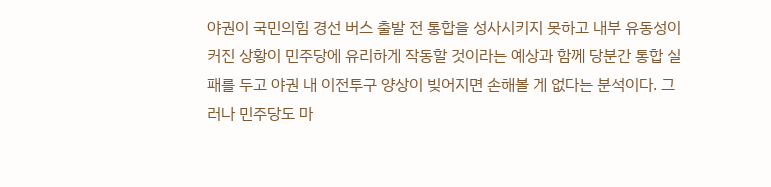야권이 국민의힘 경선 버스 출발 전 통합을 성사시키지 못하고 내부 유동성이 커진 상황이 민주당에 유리하게 작동할 것이라는 예상과 함께 당분간 통합 실패를 두고 야권 내 이전투구 양상이 빚어지면 손해볼 게 없다는 분석이다. 그러나 민주당도 마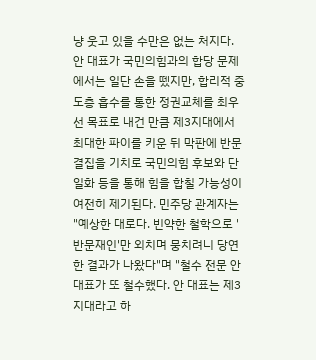냥 웃고 있을 수만은 없는 처지다. 안 대표가 국민의힘과의 합당 문제에서는 일단 손을 뗐지만, 합리적 중도층 흡수를 통한 정권교체를 최우선 목표로 내건 만큼 제3지대에서 최대한 파이를 키운 뒤 막판에 반문 결집을 기치로 국민의힘 후보와 단일화 등을 통해 힘을 합칠 가능성이 여전히 제기된다. 민주당 관계자는 "예상한 대로다. 빈약한 철학으로 '반문재인'만 외치며 뭉치려니 당연한 결과가 나왔다"며 "철수 전문 안 대표가 또 철수했다. 안 대표는 제3지대라고 하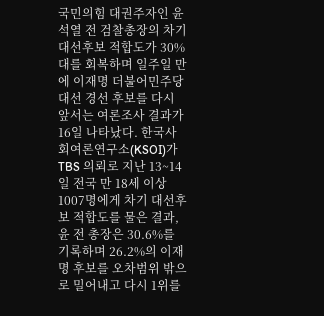국민의힘 대권주자인 윤석열 전 검찰총장의 차기 대선후보 적합도가 30%대를 회복하며 일주일 만에 이재명 더불어민주당 대선 경선 후보를 다시 앞서는 여론조사 결과가 16일 나타났다. 한국사회여론연구소(KSOI)가 TBS 의뢰로 지난 13~14일 전국 만 18세 이상 1007명에게 차기 대선후보 적합도를 물은 결과, 윤 전 총장은 30.6%를 기록하며 26.2%의 이재명 후보를 오차범위 밖으로 밀어내고 다시 1위를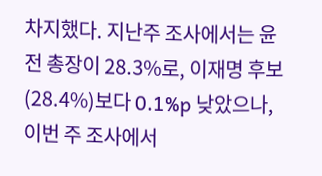차지했다. 지난주 조사에서는 윤 전 총장이 28.3%로, 이재명 후보(28.4%)보다 0.1%p 낮았으나, 이번 주 조사에서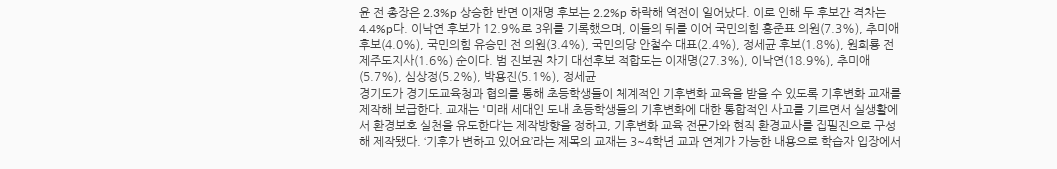윤 전 총장은 2.3%p 상승한 반면 이재명 후보는 2.2%p 하락해 역전이 일어났다. 이로 인해 두 후보간 격차는 4.4%p다. 이낙연 후보가 12.9%로 3위를 기록했으며, 이들의 뒤를 이어 국민의힘 홍준표 의원(7.3%), 추미애 후보(4.0%), 국민의힘 유승민 전 의원(3.4%), 국민의당 안철수 대표(2.4%), 정세균 후보(1.8%), 원희룡 전 제주도지사(1.6%) 순이다. 범 진보권 차기 대선후보 적합도는 이재명(27.3%), 이낙연(18.9%), 추미애(5.7%), 심상정(5.2%), 박용진(5.1%), 정세균
경기도가 경기도교육청과 협의를 통해 초등학생들이 체계적인 기후변화 교육을 받을 수 있도록 기후변화 교재를 제작해 보급한다. 교재는 '미래 세대인 도내 초등학생들의 기후변화에 대한 통합적인 사고를 기르면서 실생활에서 환경보호 실천을 유도한다’는 제작방향을 정하고, 기후변화 교육 전문가와 현직 환경교사를 집필진으로 구성해 제작됐다. ‘기후가 변하고 있어요’라는 제목의 교재는 3~4학년 교과 연계가 가능한 내용으로 학습자 입장에서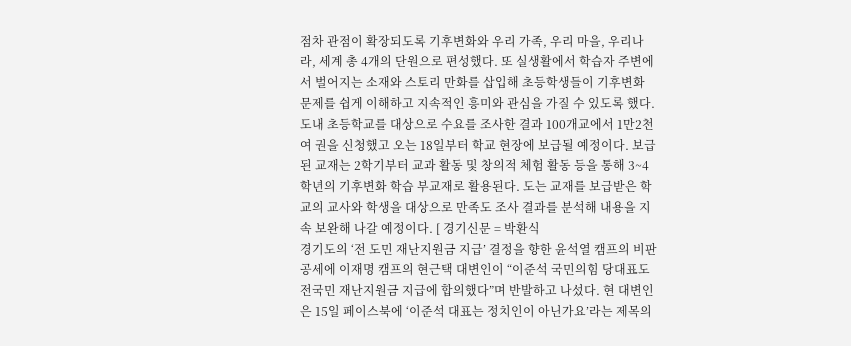점차 관점이 확장되도록 기후변화와 우리 가족, 우리 마을, 우리나라, 세계 총 4개의 단원으로 편성했다. 또 실생활에서 학습자 주변에서 벌어지는 소재와 스토리 만화를 삽입해 초등학생들이 기후변화 문제를 쉽게 이해하고 지속적인 흥미와 관심을 가질 수 있도록 했다. 도내 초등학교를 대상으로 수요를 조사한 결과 100개교에서 1만2천여 권을 신청했고 오는 18일부터 학교 현장에 보급될 예정이다. 보급된 교재는 2학기부터 교과 활동 및 창의적 체험 활동 등을 통해 3~4학년의 기후변화 학습 부교재로 활용된다. 도는 교재를 보급받은 학교의 교사와 학생을 대상으로 만족도 조사 결과를 분석해 내용을 지속 보완해 나갈 예정이다. [ 경기신문 = 박환식
경기도의 ‘전 도민 재난지원금 지급’ 결정을 향한 윤석열 캠프의 비판 공세에 이재명 캠프의 현근택 대변인이 “이준석 국민의힘 당대표도 전국민 재난지원금 지급에 합의했다”며 반발하고 나섰다. 현 대변인은 15일 페이스북에 ‘이준석 대표는 정치인이 아닌가요’라는 제목의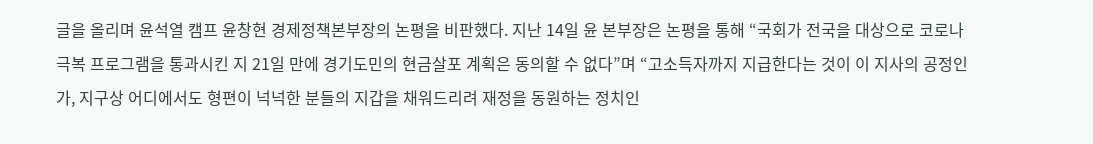글을 올리며 윤석열 캠프 윤창현 경제정책본부장의 논평을 비판했다. 지난 14일 윤 본부장은 논평을 통해 “국회가 전국을 대상으로 코로나 극복 프로그램을 통과시킨 지 21일 만에 경기도민의 현금살포 계획은 동의할 수 없다”며 “고소득자까지 지급한다는 것이 이 지사의 공정인가, 지구상 어디에서도 형편이 넉넉한 분들의 지갑을 채워드리려 재정을 동원하는 정치인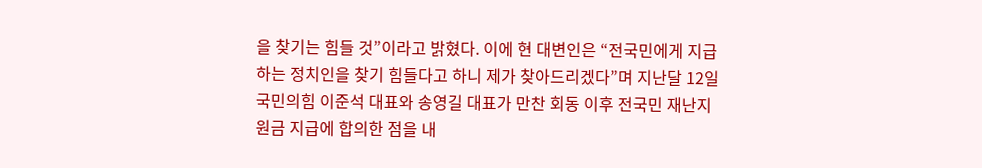을 찾기는 힘들 것”이라고 밝혔다. 이에 현 대변인은 “전국민에게 지급하는 정치인을 찾기 힘들다고 하니 제가 찾아드리겠다”며 지난달 12일 국민의힘 이준석 대표와 송영길 대표가 만찬 회동 이후 전국민 재난지원금 지급에 합의한 점을 내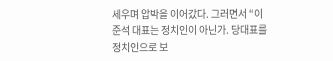세우며 압박을 이어갔다. 그러면서 “이준석 대표는 정치인이 아닌가. 당대표를 정치인으로 보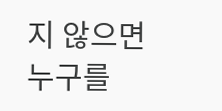지 않으면 누구를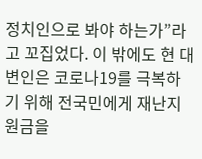정치인으로 봐야 하는가”라고 꼬집었다. 이 밖에도 현 대변인은 코로나19를 극복하기 위해 전국민에게 재난지원금을